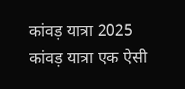कांवड़ यात्रा 2025
कांवड़ यात्रा एक ऐसी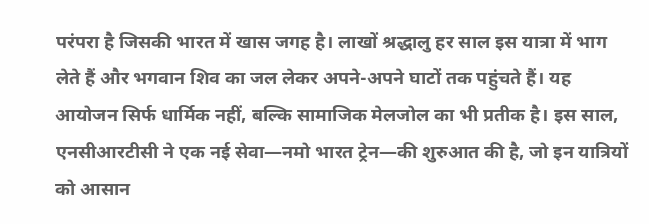परंपरा है जिसकी भारत में खास जगह है। लाखों श्रद्धालु हर साल इस यात्रा में भाग लेते हैं और भगवान शिव का जल लेकर अपने-अपने घाटों तक पहुंचते हैं। यह आयोजन सिर्फ धार्मिक नहीं, बल्कि सामाजिक मेलजोल का भी प्रतीक है। इस साल, एनसीआरटीसी ने एक नई सेवा—नमो भारत ट्रेन—की शुरुआत की है, जो इन यात्रियों को आसान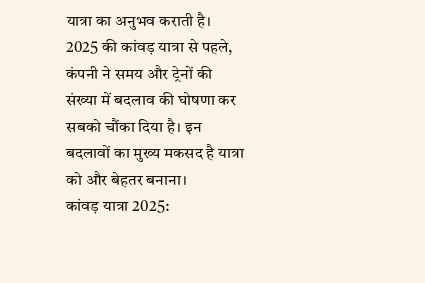यात्रा का अनुभव कराती है। 2025 की कांवड़ यात्रा से पहले, कंपनी ने समय और ट्रेनों की संख्या में बदलाव की घोषणा कर सबको चौंका दिया है। इन बदलावों का मुख्य मकसद है यात्रा को और बेहतर बनाना।
कांवड़ यात्रा 2025: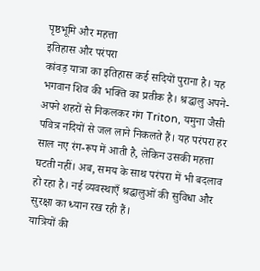पृष्ठभूमि और महत्ता
इतिहास और परंपरा
कांवड़ यात्रा का इतिहास कई सदियों पुराना है। यह भगवान शिव की भक्ति का प्रतीक है। श्रद्धालु अपने-अपने शहरों से निकलकर गंग Triton, यमुना जैसी पवित्र नदियों से जल लाने निकलते हैं। यह परंपरा हर साल नए रंग-रूप में आती है, लेकिन उसकी महत्ता घटती नहीं। अब, समय के साथ परंपरा में भी बदलाव हो रहा है। नई व्यवस्थाएँ श्रद्धालुओं की सुविधा और सुरक्षा का ध्यान रख रही हैं।
यात्रियों की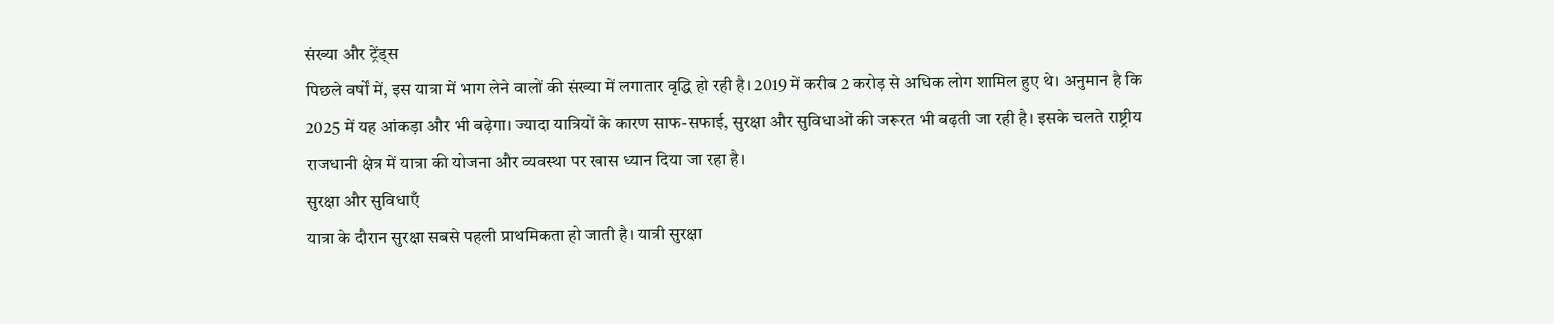संख्या और ट्रेंड्स
पिछले वर्षों में, इस यात्रा में भाग लेने वालों की संख्या में लगातार वृद्धि हो रही है। 2019 में करीब 2 करोड़ से अधिक लोग शामिल हुए थे। अनुमान है कि 2025 में यह आंकड़ा और भी बढ़ेगा। ज्यादा यात्रियों के कारण साफ-सफाई, सुरक्षा और सुविधाओं की जरूरत भी बढ़ती जा रही है। इसके चलते राष्ट्रीय राजधानी क्षेत्र में यात्रा की योजना और व्यवस्था पर खास ध्यान दिया जा रहा है।
सुरक्षा और सुविधाएँ
यात्रा के दौरान सुरक्षा सबसे पहली प्राथमिकता हो जाती है। यात्री सुरक्षा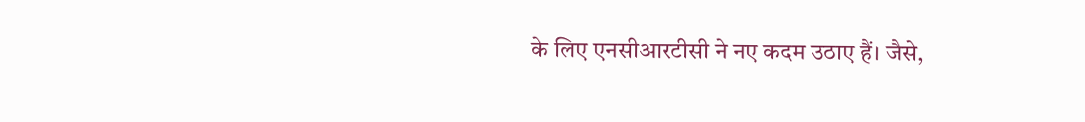के लिए एनसीआरटीसी ने नए कदम उठाए हैं। जैसे,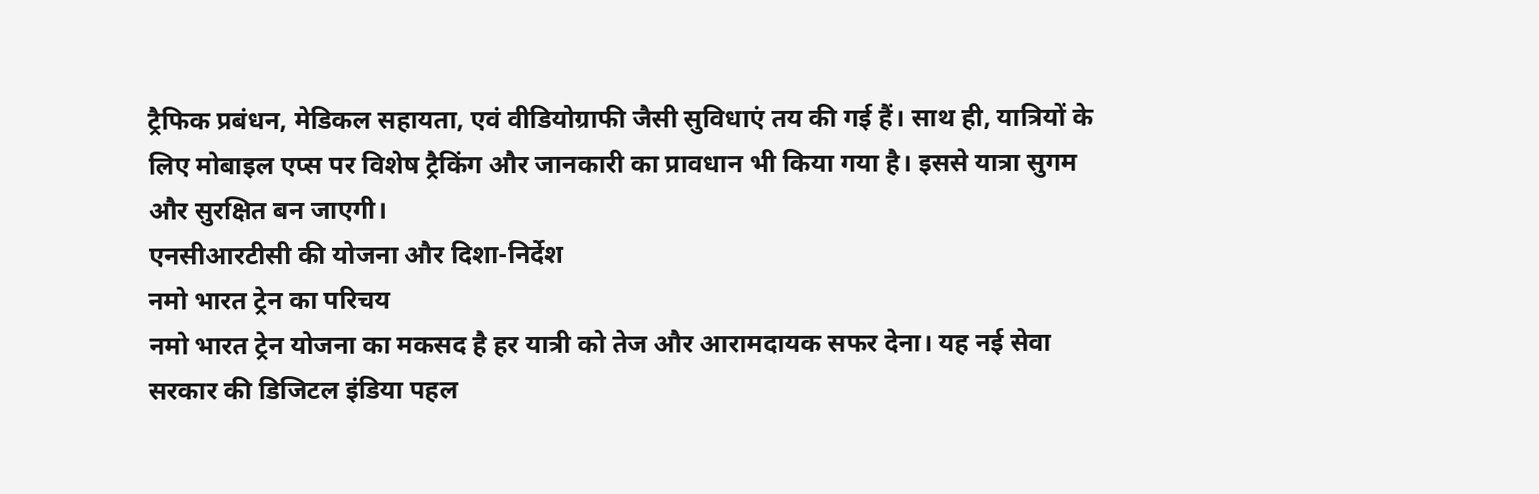ट्रैफिक प्रबंधन, मेडिकल सहायता, एवं वीडियोग्राफी जैसी सुविधाएं तय की गई हैं। साथ ही, यात्रियों के लिए मोबाइल एप्स पर विशेष ट्रैकिंग और जानकारी का प्रावधान भी किया गया है। इससे यात्रा सुगम और सुरक्षित बन जाएगी।
एनसीआरटीसी की योजना और दिशा-निर्देश
नमो भारत ट्रेन का परिचय
नमो भारत ट्रेन योजना का मकसद है हर यात्री को तेज और आरामदायक सफर देना। यह नई सेवा सरकार की डिजिटल इंडिया पहल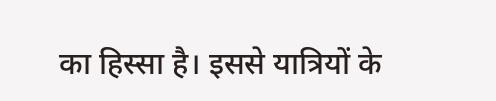का हिस्सा है। इससे यात्रियों के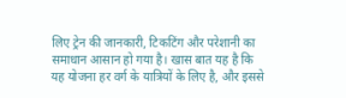लिए ट्रेन की जानकारी, टिकटिंग और परेशानी का समाधान आसान हो गया है। खास बात यह है कि यह योजना हर वर्ग के यात्रियों के लिए है, और इससे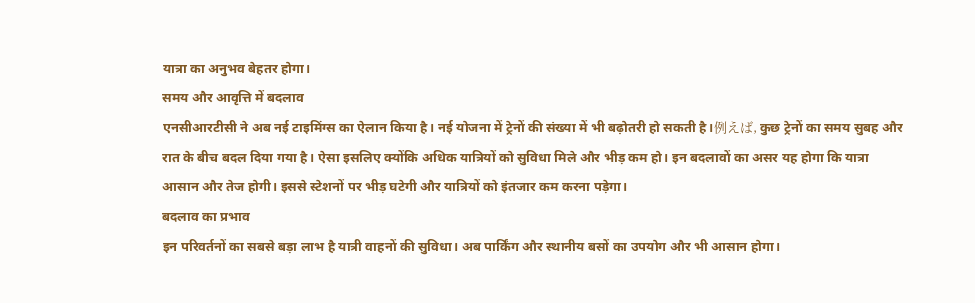यात्रा का अनुभव बेहतर होगा।
समय और आवृत्ति में बदलाव
एनसीआरटीसी ने अब नई टाइमिंग्स का ऐलान किया है। नई योजना में ट्रेनों की संख्या में भी बढ़ोतरी हो सकती है।例えば, कुछ ट्रेनों का समय सुबह और रात के बीच बदल दिया गया है। ऐसा इसलिए क्योंकि अधिक यात्रियों को सुविधा मिले और भीड़ कम हो। इन बदलावों का असर यह होगा कि यात्रा आसान और तेज होगी। इससे स्टेशनों पर भीड़ घटेगी और यात्रियों को इंतजार कम करना पड़ेगा।
बदलाव का प्रभाव
इन परिवर्तनों का सबसे बड़ा लाभ है यात्री वाहनों की सुविधा। अब पार्किंग और स्थानीय बसों का उपयोग और भी आसान होगा।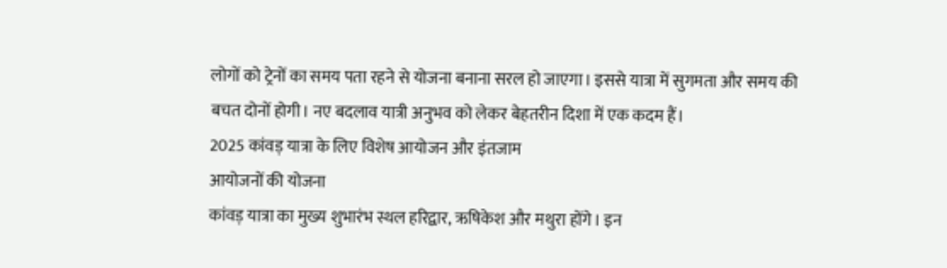लोगों को ट्रेनों का समय पता रहने से योजना बनाना सरल हो जाएगा। इससे यात्रा में सुगमता और समय की बचत दोनों होगी। नए बदलाव यात्री अनुभव को लेकर बेहतरीन दिशा में एक कदम हैं।
2025 कांवड़ यात्रा के लिए विशेष आयोजन और इंतजाम
आयोजनों की योजना
कांवड़ यात्रा का मुख्य शुभारंभ स्थल हरिद्वार, ऋषिकेश और मथुरा होंगे। इन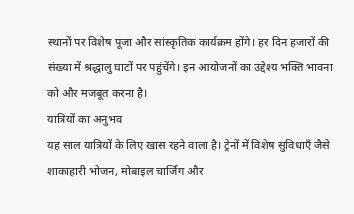स्थानों पर विशेष पूजा और सांस्कृतिक कार्यक्रम होंगे। हर दिन हजारों की संख्या में श्रद्धालु घाटों पर पहुंचेंगे। इन आयोजनों का उद्देश्य भक्ति भावना को और मजबूत करना है।
यात्रियों का अनुभव
यह साल यात्रियों के लिए खास रहने वाला है। ट्रेनों में विशेष सुविधाएँ जैसे शाकाहारी भोजन, मोबाइल चार्जिंग और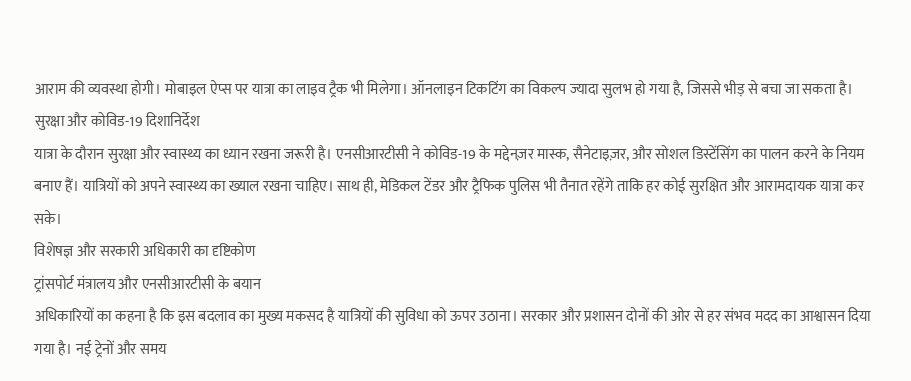आराम की व्यवस्था होगी। मोबाइल ऐप्स पर यात्रा का लाइव ट्रैक भी मिलेगा। ऑनलाइन टिकटिंग का विकल्प ज्यादा सुलभ हो गया है, जिससे भीड़ से बचा जा सकता है।
सुरक्षा और कोविड-19 दिशानिर्देश
यात्रा के दौरान सुरक्षा और स्वास्थ्य का ध्यान रखना जरूरी है। एनसीआरटीसी ने कोविड-19 के मद्देनज़र मास्क, सैनेटाइज़र, और सोशल डिस्टेंसिंग का पालन करने के नियम बनाए हैं। यात्रियों को अपने स्वास्थ्य का ख्याल रखना चाहिए। साथ ही, मेडिकल टेंडर और ट्रैफिक पुलिस भी तैनात रहेंगे ताकि हर कोई सुरक्षित और आरामदायक यात्रा कर सके।
विशेषज्ञ और सरकारी अधिकारी का दृष्टिकोण
ट्रांसपोर्ट मंत्रालय और एनसीआरटीसी के बयान
अधिकारियों का कहना है कि इस बदलाव का मुख्य मकसद है यात्रियों की सुविधा को ऊपर उठाना। सरकार और प्रशासन दोनों की ओर से हर संभव मदद का आश्वासन दिया गया है। नई ट्रेनों और समय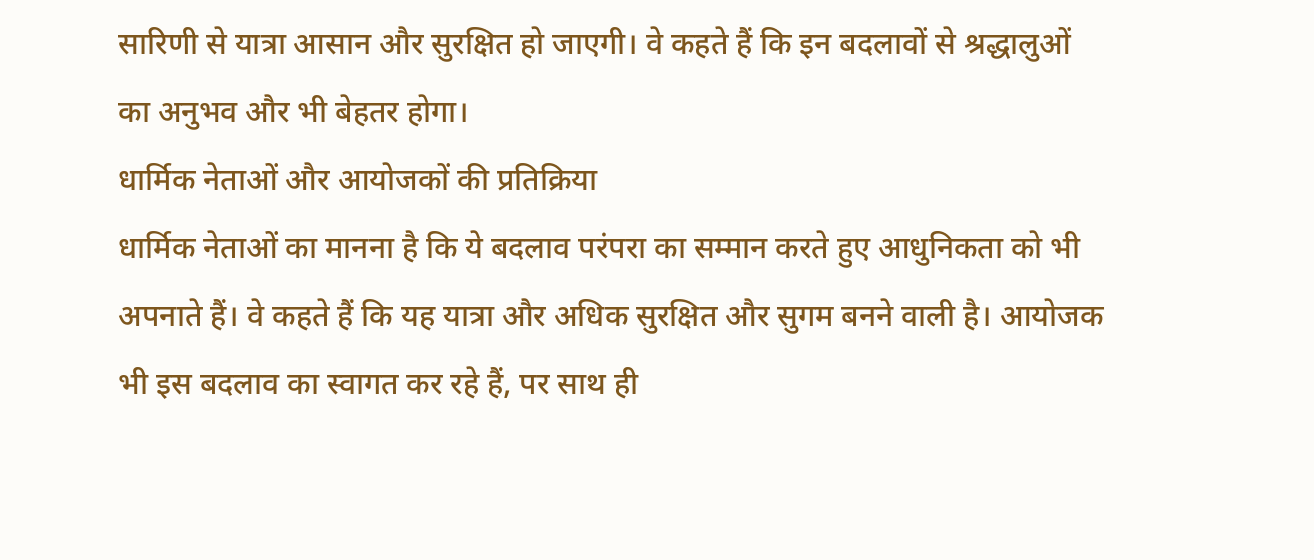सारिणी से यात्रा आसान और सुरक्षित हो जाएगी। वे कहते हैं कि इन बदलावों से श्रद्धालुओं का अनुभव और भी बेहतर होगा।
धार्मिक नेताओं और आयोजकों की प्रतिक्रिया
धार्मिक नेताओं का मानना है कि ये बदलाव परंपरा का सम्मान करते हुए आधुनिकता को भी अपनाते हैं। वे कहते हैं कि यह यात्रा और अधिक सुरक्षित और सुगम बनने वाली है। आयोजक भी इस बदलाव का स्वागत कर रहे हैं, पर साथ ही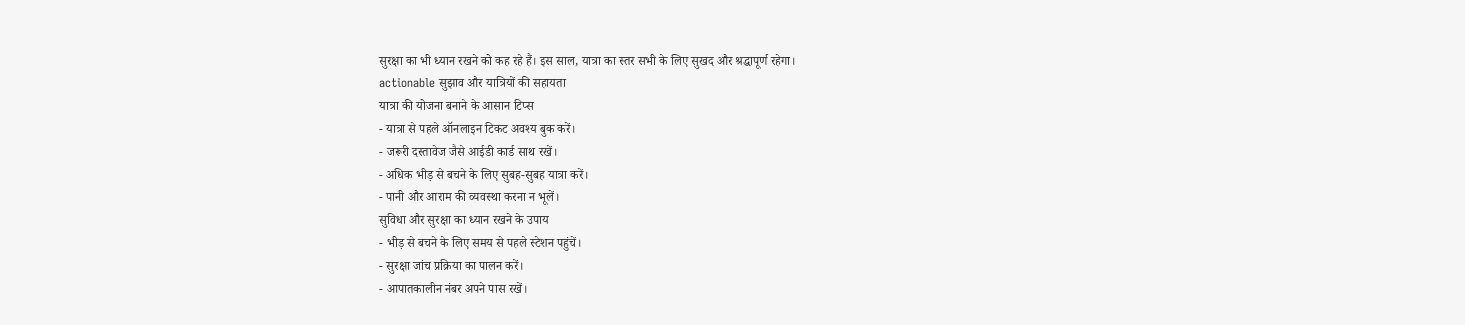सुरक्षा का भी ध्यान रखने को कह रहे हैं। इस साल, यात्रा का स्तर सभी के लिए सुखद और श्रद्धापूर्ण रहेगा।
actionable सुझाव और यात्रियों की सहायता
यात्रा की योजना बनाने के आसान टिप्स
- यात्रा से पहले ऑनलाइन टिकट अवश्य बुक करें।
- जरूरी दस्तावेज जैसे आईडी कार्ड साथ रखें।
- अधिक भीड़ से बचने के लिए सुबह-सुबह यात्रा करें।
- पानी और आराम की व्यवस्था करना न भूलें।
सुविधा और सुरक्षा का ध्यान रखने के उपाय
- भीड़ से बचने के लिए समय से पहले स्टेशन पहुंचें।
- सुरक्षा जांच प्रक्रिया का पालन करें।
- आपातकालीन नंबर अपने पास रखें।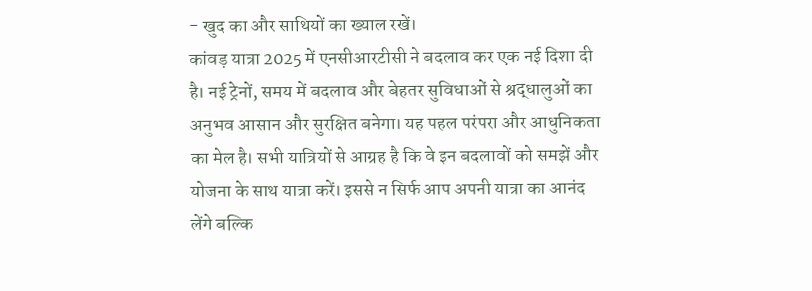- खुद का और साथियों का ख्याल रखें।
कांवड़ यात्रा 2025 में एनसीआरटीसी ने बदलाव कर एक नई दिशा दी है। नई ट्रेनों, समय में बदलाव और बेहतर सुविधाओं से श्रद्धालुओं का अनुभव आसान और सुरक्षित बनेगा। यह पहल परंपरा और आधुनिकता का मेल है। सभी यात्रियों से आग्रह है कि वे इन बदलावों को समझें और योजना के साथ यात्रा करें। इससे न सिर्फ आप अपनी यात्रा का आनंद लेंगे बल्कि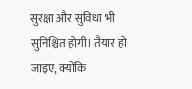सुरक्षा और सुविधा भी सुनिश्चित होगी। तैयार हो जाइए, क्योंकि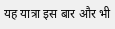यह यात्रा इस बार और भी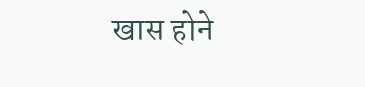खास होने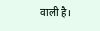वाली है।